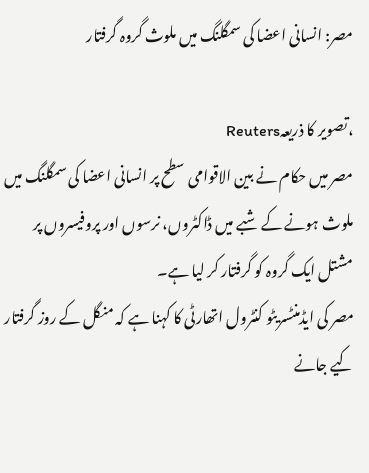مصر: انسانی اعضا کی سمگلنگ میں ملوث گروہ گرفتار

،تصویر کا ذریعہReuters
مصر میں حکام نے بین الاقوامی سطح پر انسانی اعضا کی سمگلنگ میں ملوث ہونے کے شبے میں ڈاکٹروں، نرسوں اور پروفیسروں پر مشتل ایک گروہ کو گرفتار کر لیا ہے۔
مصر کی ایڈمنٹسریٹو کنٹرول اتھارٹی کا کہنا ہے کہ منگل کے روز گرفتار کیے جانے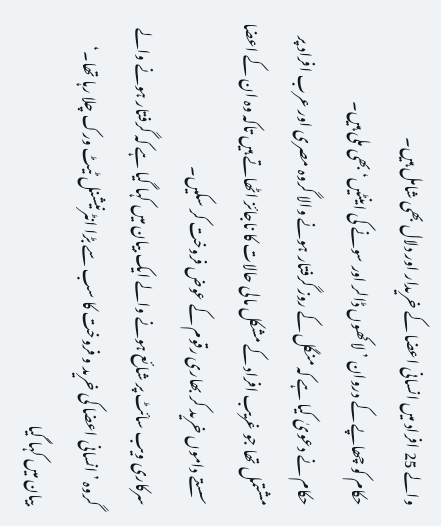والے 25 افراد میں انسانی اعضا کے خریدار اور دلال بھی شامل ہیں۔
حکام کو چھاپے کے دروان ’لاکھوں ڈالر اور سونے کی اینٹیں‘ بھی ملی ہیں۔
حکام نے دعویٰ کیا ہے کہ منگل کے روز گرفتار ہونے والا گروہ مصری اور عرب افراد پر مشتمل تھا جو غریب افراد کے مشکل مالی حالات کا ناجائز اٹھاتے ہیں تاکہ وہ ان کے اعضا سستے داموں خرید کر بھاری رقوم کے عوض فروخت کر سکیں۔
سرکاری ویب سائٹ پر شائع ہونے والے ایک بیان میں کہا گیا ہے کہ گرفتار ہونے والے گروہ ’انسانی اعضا کی خرید و فروخت کا سب سے بڑا انٹرنیشنل ٹیٹ ورک چلا رہا تھا۔‘
بیان میں کہا گیا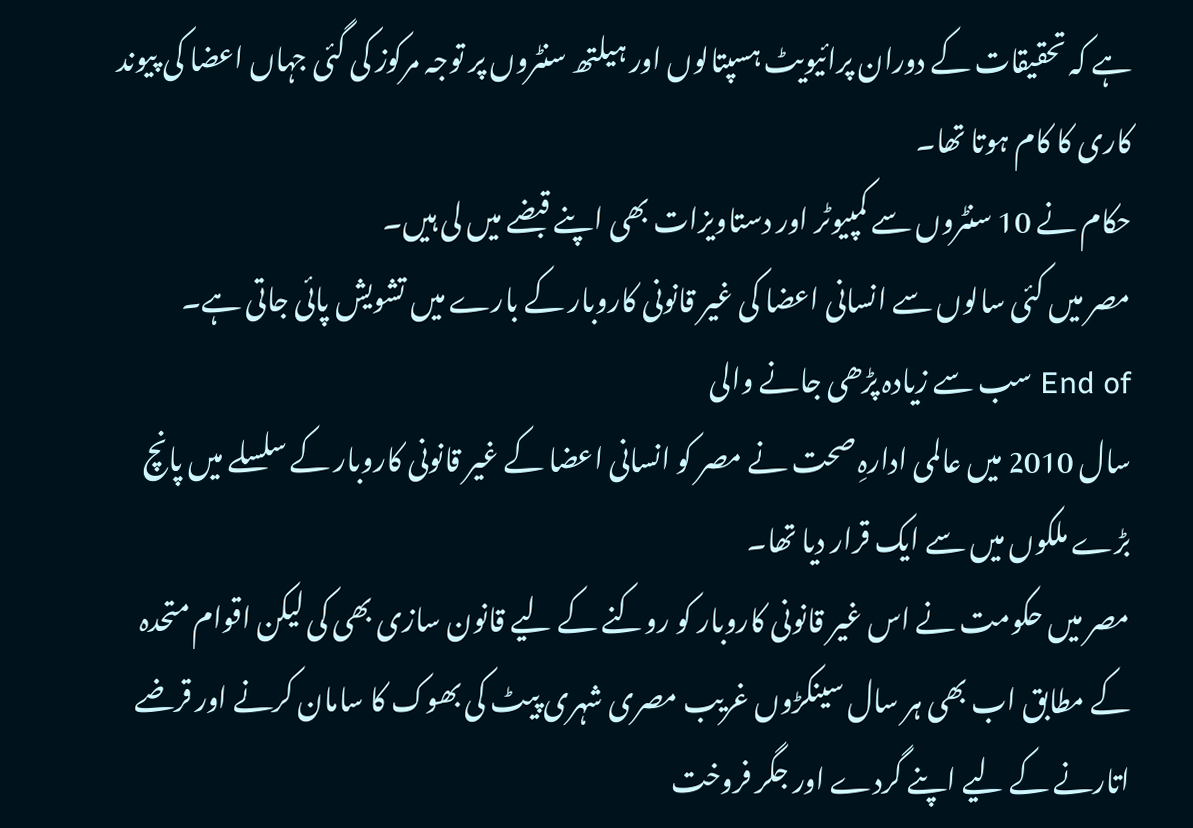ہے کہ تحقیقات کے دوران پرائیویٹ ہسپتالوں اور ہیلتھ سنٹروں پر توجہ مرکوز کی گئی جہاں اعضا کی پیوند کاری کا کام ہوتا تھا۔
حکام نے 10 سنٹروں سے کمپیوٹر اور دستاویزات بھی اپنے قبضے میں لی ہیں۔
مصر میں کئی سالوں سے انسانی اعضا کی غیر قانونی کاروبار کے بارے میں تشویش پائی جاتی ہے۔
End of سب سے زیادہ پڑھی جانے والی
سال 2010 میں عالمی ادارہِ صحت نے مصر کو انسانی اعضا کے غیر قانونی کاروبار کے سلسلے میں پانچ بڑے ملکوں میں سے ایک قرار دیا تھا۔
مصر میں حکومت نے اس غیر قانونی کاروبار کو روکنے کے لیے قانون سازی بھی کی لیکن اقوام متحدہ کے مطابق اب بھی ہر سال سینکڑوں غریب مصری شہری پیٹ کی بھوک کا سامان کرنے اور قرضے اتارنے کے لیے اپنے گردے اور جگر فروخت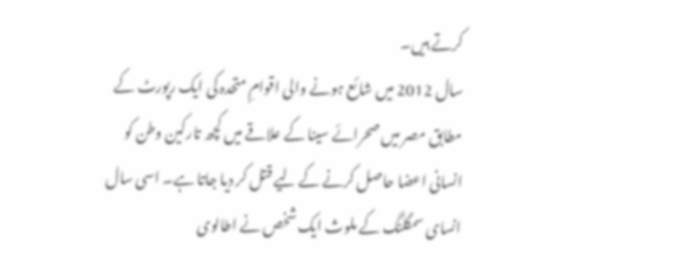کرتے ہیں۔
سال 2012 میں شائع ہونے والی اقوامِ متحدہ کی ایک رپورٹ کے مطابق مصر میں صحرائے سینا کے علاقے میں کچھ تارکین وطن کو انسانی اعضا حاصل کرنے کے لیے قتل کر دیا جاتا ہے۔ اسی سال انسای سمگلنگ کے ملوث ایک شخص نے اطالوی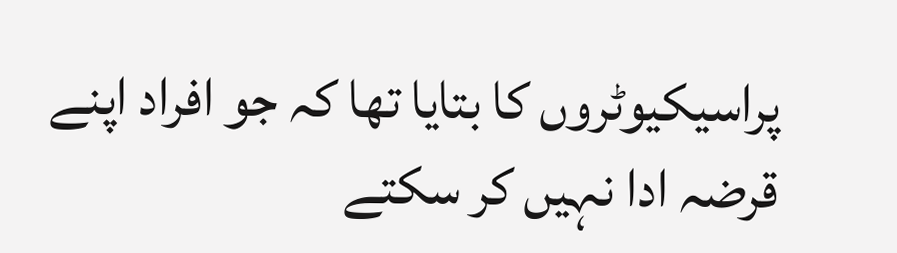پراسیکیوٹروں کا بتایا تھا کہ جو افراد اپنے قرضہ ادا نہیں کر سکتے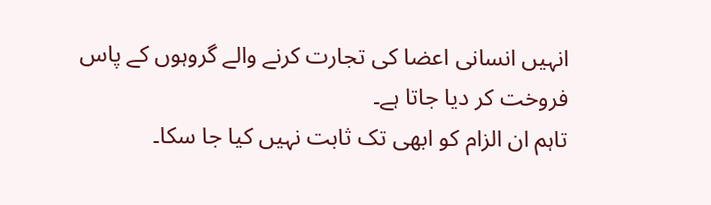انہیں انسانی اعضا کی تجارت کرنے والے گروہوں کے پاس فروخت کر دیا جاتا ہے۔
تاہم ان الزام کو ابھی تک ثابت نہیں کیا جا سکا۔